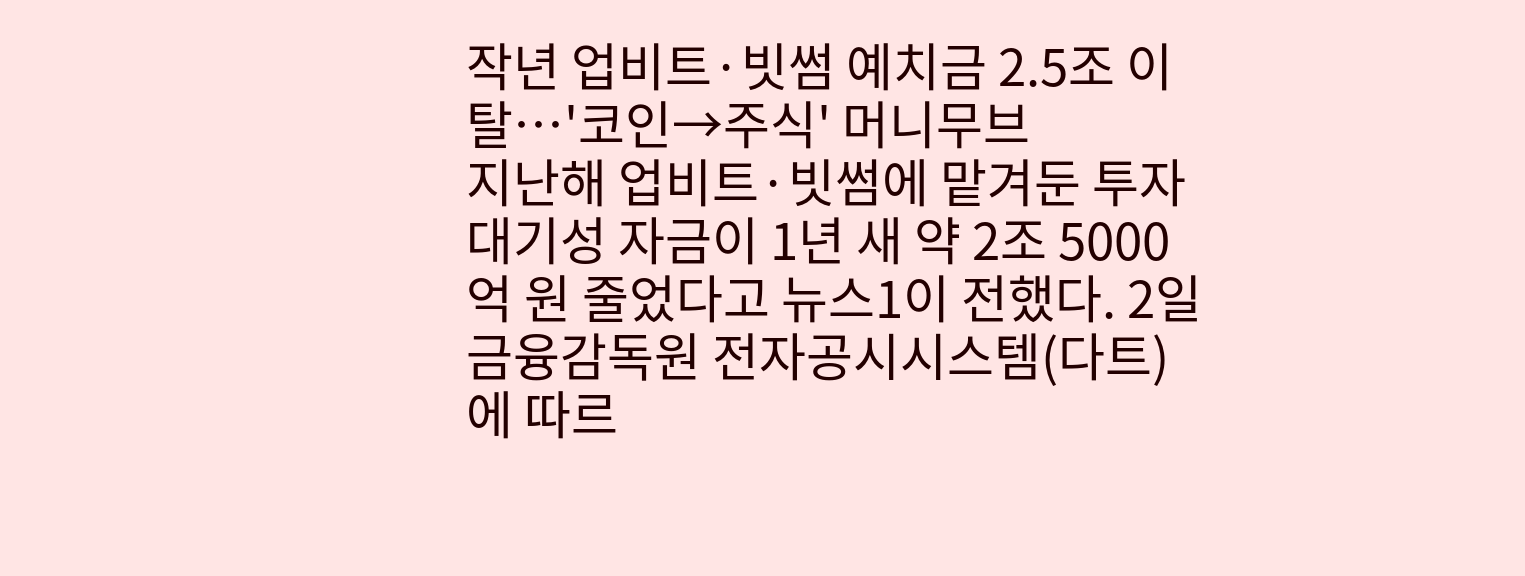작년 업비트·빗썸 예치금 2.5조 이탈…'코인→주식' 머니무브
지난해 업비트·빗썸에 맡겨둔 투자 대기성 자금이 1년 새 약 2조 5000억 원 줄었다고 뉴스1이 전했다. 2일 금융감독원 전자공시시스템(다트)에 따르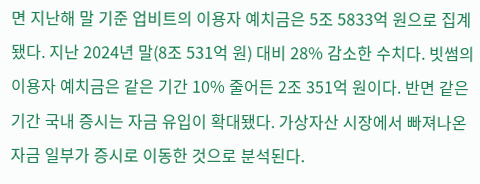면 지난해 말 기준 업비트의 이용자 예치금은 5조 5833억 원으로 집계됐다. 지난 2024년 말(8조 531억 원) 대비 28% 감소한 수치다. 빗썸의 이용자 예치금은 같은 기간 10% 줄어든 2조 351억 원이다. 반면 같은 기간 국내 증시는 자금 유입이 확대됐다. 가상자산 시장에서 빠져나온 자금 일부가 증시로 이동한 것으로 분석된다.